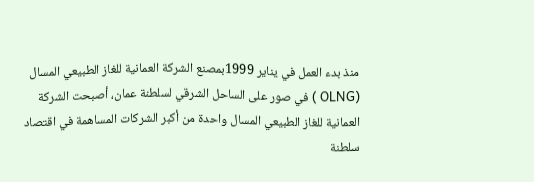منذ بدء العمل في يناير 1999بمصنع الشركة العمانية للغاز الطبيعي المسال (OLNG ) في صور على الساحل الشرقي لسلطنة عمان، أصبحت الشركة العمانية للغاز الطبيعي المسال واحدة من أكبر الشركات المساهمة في اقتصاد سلطنة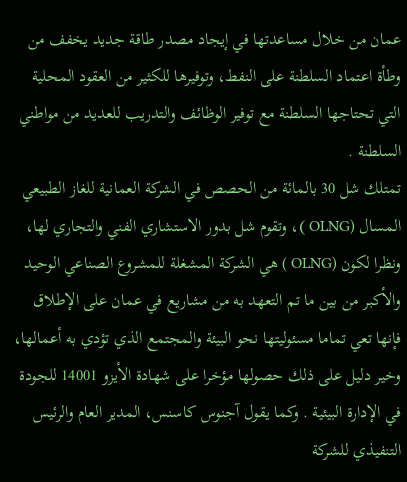عمان من خلال مساعدتها في إيجاد مصدر طاقة جديد يخفف من وطأة اعتماد السلطنة على النفط، وتوفيرها للكثير من العقود المحلية التي تحتاجها السلطنة مع توفير الوظائف والتدريب للعديد من مواطني السلطنة .
تمتلك شل 30 بالمائة من الحصص في الشركة العمانية للغاز الطبيعي المسال (OLNG )، وتقوم شل بدور الاستشاري الفني والتجاري لها، ونظرا لكون (OLNG ) هي الشركة المشغلة للمشروع الصناعي الوحيد والأكبر من بين ما تم التعهد به من مشاريع في عمان على الإطلاق فإنها تعي تماما مسئوليتها نحو البيئة والمجتمع الذي تؤدي به أعمالها، وخير دليل على ذلك حصولها مؤخرا على شهادة الأيزو 14001 للجودة في الإدارة البيئية . وكما يقول آجنوس كاسنس، المدير العام والرئيس التنفيذي للشركة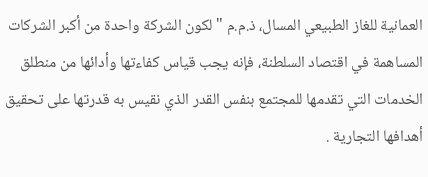العمانية للغاز الطبيعي المسال، ذ.م.م " لكون الشركة واحدة من أكبر الشركات المساهمة في اقتصاد السلطنة، فإنه يجب قياس كفاءتها وأدائها من منطلق الخدمات التي تقدمها للمجتمع بنفس القدر الذي نقيس به قدرتها على تحقيق أهدافها التجارية .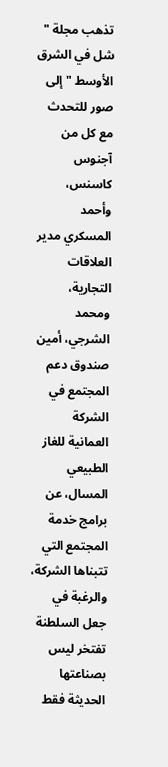تذهب مجلة " شل في الشرق الأوسط " إلى صور للتحدث مع كل من آجنوس كاسنس، وأحمد المسكري مدير العلاقات التجارية، ومحمد الشرجي، أمين صندوق دعم المجتمع في الشركة العمانية للغاز الطبيعي المسال، عن برامج خدمة المجتمع التي تتبناها الشركة، والرغبة في جعل السلطنة تفتخر ليس بصناعتها الحديثة فقط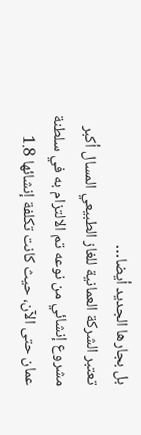بل بجارها الجديد أيضا…
تعتبر الشركة العمانية للغاز الطبيعي المسال أكبر مشروع إنشائي من نوعه تم الالتزام به في سلطنة عمان حتى الآن، حيث كانت تكلفة إنشائها 1.8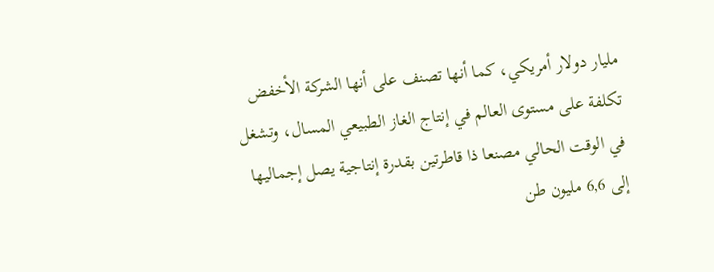مليار دولار أمريكي، كما أنها تصنف على أنها الشركة الأخفض تكلفة على مستوى العالم في إنتاج الغاز الطبيعي المسال، وتشغل في الوقت الحالي مصنعا ذا قاطرتين بقدرة إنتاجية يصل إجماليها إلى 6,6 مليون طن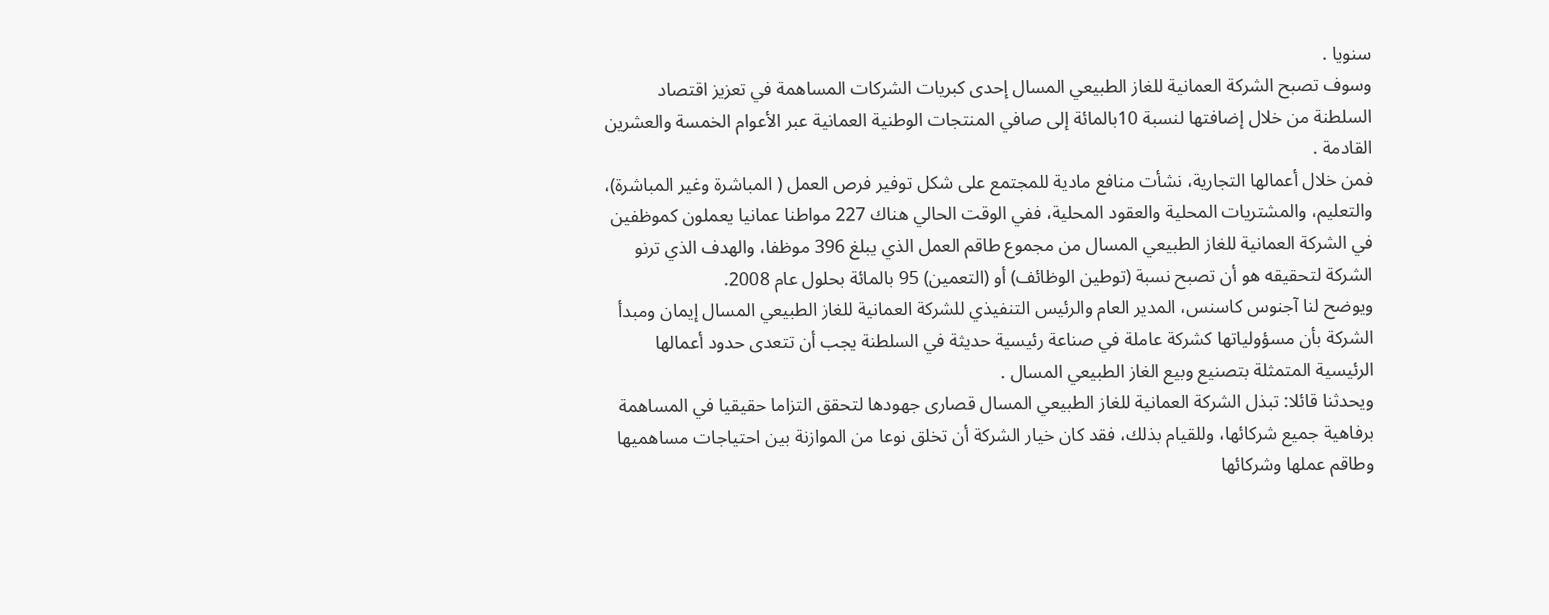سنويا .
وسوف تصبح الشركة العمانية للغاز الطبيعي المسال إحدى كبريات الشركات المساهمة في تعزيز اقتصاد السلطنة من خلال إضافتها لنسبة 10بالمائة إلى صافي المنتجات الوطنية العمانية عبر الأعوام الخمسة والعشرين القادمة .
فمن خلال أعمالها التجارية، نشأت منافع مادية للمجتمع على شكل توفير فرص العمل ( المباشرة وغير المباشرة)، والتعليم، والمشتريات المحلية والعقود المحلية، ففي الوقت الحالي هناك 227 مواطنا عمانيا يعملون كموظفين في الشركة العمانية للغاز الطبيعي المسال من مجموع طاقم العمل الذي يبلغ 396 موظفا، والهدف الذي ترنو الشركة لتحقيقه هو أن تصبح نسبة (توطين الوظائف) أو (التعمين) 95 بالمائة بحلول عام 2008.
ويوضح لنا آجنوس كاسنس، المدير العام والرئيس التنفيذي للشركة العمانية للغاز الطبيعي المسال إيمان ومبدأ الشركة بأن مسؤولياتها كشركة عاملة في صناعة رئيسية حديثة في السلطنة يجب أن تتعدى حدود أعمالها الرئيسية المتمثلة بتصنيع وبيع الغاز الطبيعي المسال .
ويحدثنا قائلا: تبذل الشركة العمانية للغاز الطبيعي المسال قصارى جهودها لتحقق التزاما حقيقيا في المساهمة برفاهية جميع شركائها، وللقيام بذلك، فقد كان خيار الشركة أن تخلق نوعا من الموازنة بين احتياجات مساهميها وطاقم عملها وشركائها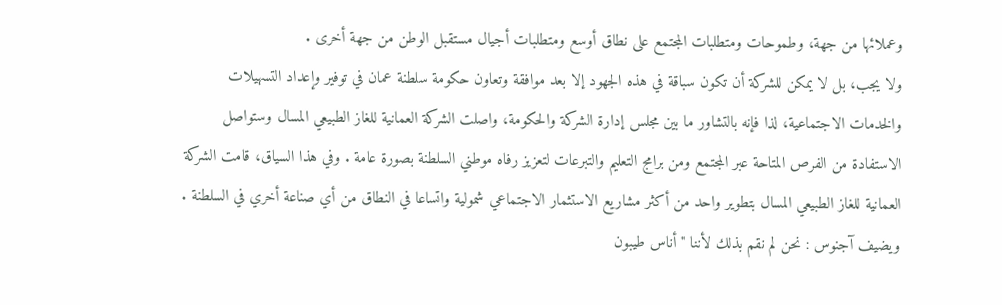وعملائها من جهة، وطموحات ومتطلبات المجتمع على نطاق أوسع ومتطلبات أجيال مستقبل الوطن من جهة أخرى .
ولا يجب، بل لا يمكن للشركة أن تكون سباقة في هذه الجهود إلا بعد موافقة وتعاون حكومة سلطنة عمان في توفير وإعداد التسهيلات والخدمات الاجتماعية، لذا فإنه بالتشاور ما بين مجلس إدارة الشركة والحكومة، واصلت الشركة العمانية للغاز الطبيعي المسال وستواصل الاستفادة من الفرص المتاحة عبر المجتمع ومن برامج التعليم والتبرعات لتعزيز رفاه موطني السلطنة بصورة عامة . وفي هذا السياق، قامت الشركة العمانية للغاز الطبيعي المسال بتطوير واحد من أكثر مشاريع الاستثمار الاجتماعي شمولية واتساعا في النطاق من أي صناعة أخري في السلطنة .
ويضيف آجنوس : نحن لم نقم بذلك لأننا " أناس طيبون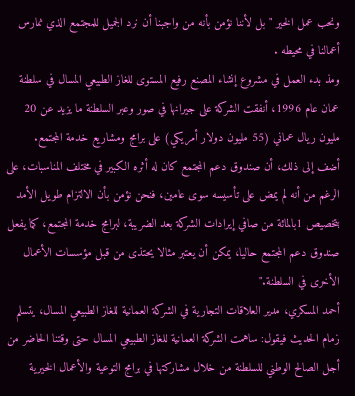ونحب عمل الخير " بل لأننا نؤمن بأنه من واجبنا أن نرد الجميل للمجتمع الذي نمارس أعمالنا في محيطه .
ومذ بدء العمل في مشروع إنشاء المصنع رفيع المستوى للغاز الطبيعي المسال في سلطنة عمان عام 1996، أنفقت الشركة على جيرانها في صور وعبر السلطنة ما يزيد عن 20 مليون ريال عماني (55 مليون دولار أمريكي) على برامج ومشاريع خدمة المجتمع.
أضف إلى ذلك، أن صندوق دعم المجتمع كان له أثره الكبير في مختلف المناسبات، على الرغم من أنه لم يمض على تأسيسه سوى عامين، فنحن نؤمن بأن الالتزام طويل الأمد بتخصيص 1بالمائة من صافي إيرادات الشركة بعد الضريبة، لبرامج خدمة المجتمع، كما يفعل صندوق دعم المجتمع حاليا، يمكن أن يعتبر مثالا يحتذى من قبل مؤسسات الأعمال الأخرى في السلطنة."
أحمد المسكري، مدير العلاقات التجارية في الشركة العمانية للغاز الطبيعي المسال، يتسلم زمام الحديث فيقول: ساهمت الشركة العمانية للغاز الطبيعي المسال حتى وقتنا الحاضر من أجل الصالح الوطني للسلطنة من خلال مشاركتها في برامج التوعية والأعمال الخيرية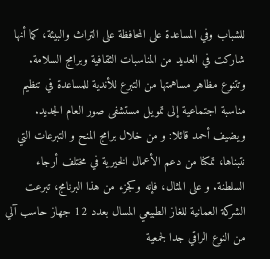للشباب وفي المساعدة على المحافظة على التراث والبيئة، كما أنها شاركت في العديد من المناسبات الثقافية وبرامج السلامة. وتتنوع مظاهر مساهمتها من التبرع للأندية للمساعدة في تنظيم مناسبة اجتماعية إلى تمويل مستشفى صور العام الجديد.
ويضيف أحمد قائلا: و من خلال برامج المنح و التبرعات التي نتبناها، تمكنا من دعم الأعمال الخيرية في مختلف أرجاء السلطنة. و على المثال، فإنه وكجزء من هذا البرنامج، تبرعت الشركة العمانية للغاز الطبيعي المسال بعدد 12 جهاز حاسب آلي من النوع الراقي جدا لجمعية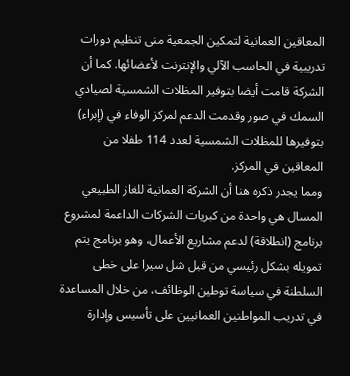المعاقين العمانية لتمكين الجمعية منى تنظيم دورات تدريبية في الحاسب الآلي والإنترنت لأعضائها. كما أن الشركة قامت أيضا بتوفير المظلات الشمسية لصيادي السمك في صور وقدمت الدعم لمركز الوفاء في (إبراء) بتوفيرها للمظلات الشمسية لعدد 114 طفلا من المعاقين في المركز.
ومما يجدر ذكره هنا أن الشركة العمانية للغاز الطبيعي المسال هي واحدة من كبريات الشركات الداعمة لمشروع برنامج (انطلاقة) لدعم مشاريع الأعمال، وهو برنامج يتم تمويله بشكل رئيسي من قبل شل سيرا على خطى السلطنة في سياسة توطين الوظائف، من خلال المساعدة في تدريب المواطنين العمانيين على تأسيس وإدارة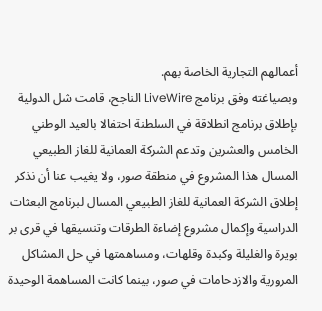أعمالهم التجارية الخاصة بهم.
وبصياغته وفق برنامج LiveWire الناجح، قامت شل الدولية بإطلاق برنامج انطلاقة في السلطنة احتفالا بالعيد الوطني الخامس والعشرين وتدعم الشركة العمانية للغاز الطبيعي المسال هذا المشروع في منطقة صور، ولا يغيب عنا أن نذكر إطلاق الشركة العمانية للغاز الطبيعي المسال لبرنامج البعثات الدراسية وإكمال مشروع إضاءة الطرقات وتنسيقها في قرى بر بويرة والغليلة وكبدة وقلهات، ومساهمتها في حل المشاكل المرورية والازدحامات في صور، بينما كانت المساهمة الوحيدة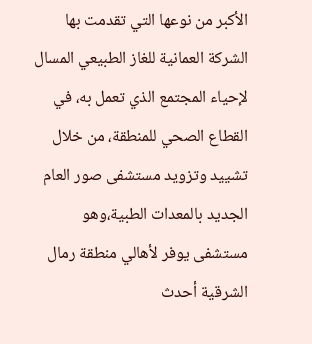الأكبر من نوعها التي تقدمت بها الشركة العمانية للغاز الطبيعي المسال لإحياء المجتمع الذي تعمل به، في القطاع الصحي للمنطقة، من خلال تشييد وتزويد مستشفى صور العام الجديد بالمعدات الطبية،وهو مستشفى يوفر لأهالي منطقة رمال الشرقية أحدث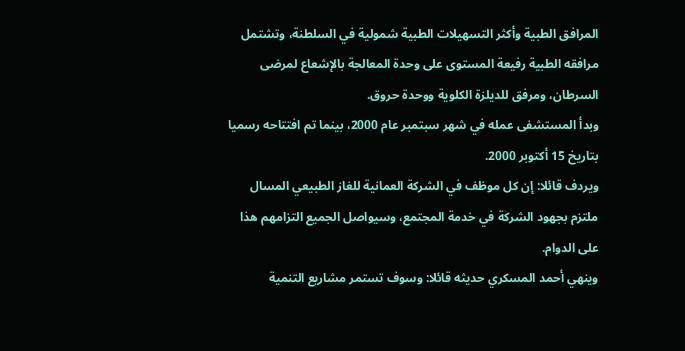المرافق الطبية وأكثر التسهيلات الطبية شمولية في السلطنة، وتشتمل مرافقه الطبية رفيعة المستوى على وحدة المعالجة بالإشعاع لمرضى السرطان، ومرفق للديلزة الكلوية ووحدة حروق.
وبدأ المستشفى عمله في شهر سبتمبر عام 2000، بينما تم افتتاحه رسميا بتاريخ 15 أكتوبر 2000.
ويردف قائلا: إن كل موظف في الشركة العمانية للغاز الطبيعي المسال ملتزم بجهود الشركة في خدمة المجتمع، وسيواصل الجميع التزامهم هذا على الدوام.
وينهي أحمد المسكري حديثه قائلا: وسوف تستمر مشاريع التنمية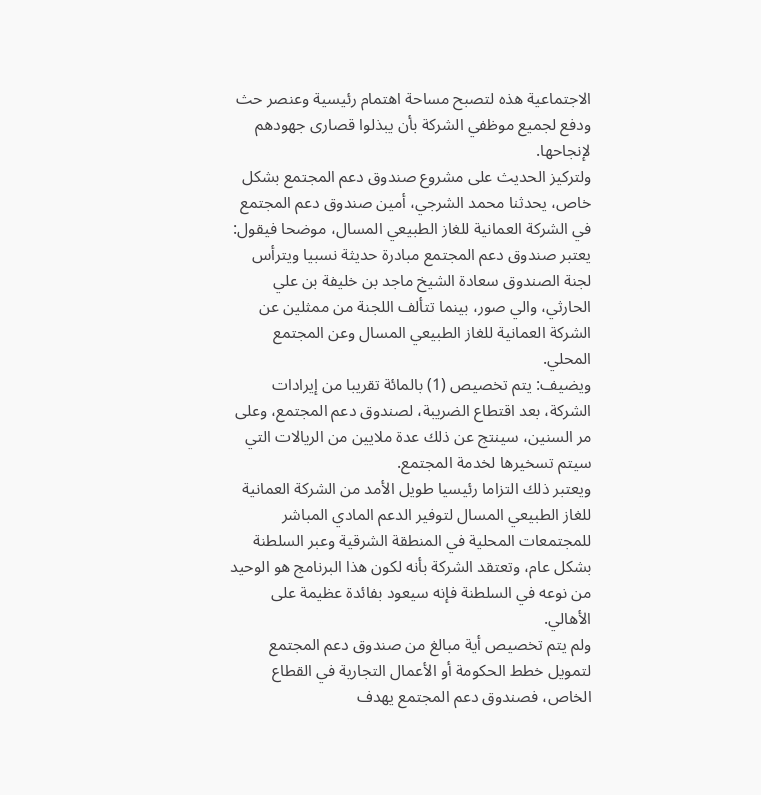الاجتماعية هذه لتصبح مساحة اهتمام رئيسية وعنصر حث ودفع لجميع موظفي الشركة بأن يبذلوا قصارى جهودهم لإنجاحها.
ولتركيز الحديث على مشروع صندوق دعم المجتمع بشكل خاص، يحدثنا محمد الشرجي، أمين صندوق دعم المجتمع في الشركة العمانية للغاز الطبيعي المسال، موضحا فيقول: يعتبر صندوق دعم المجتمع مبادرة حديثة نسبيا ويترأس لجنة الصندوق سعادة الشيخ ماجد بن خليفة بن علي الحارثي، والي صور، بينما تتألف اللجنة من ممثلين عن الشركة العمانية للغاز الطبيعي المسال وعن المجتمع المحلي.
ويضيف: يتم تخصيص (1) بالمائة تقريبا من إيرادات الشركة، بعد اقتطاع الضريبة، لصندوق دعم المجتمع، وعلى مر السنين، سينتج عن ذلك عدة ملايين من الريالات التي سيتم تسخيرها لخدمة المجتمع.
ويعتبر ذلك التزاما رئيسيا طويل الأمد من الشركة العمانية للغاز الطبيعي المسال لتوفير الدعم المادي المباشر للمجتمعات المحلية في المنطقة الشرقية وعبر السلطنة بشكل عام، وتعتقد الشركة بأنه لكون هذا البرنامج هو الوحيد من نوعه في السلطنة فإنه سيعود بفائدة عظيمة على الأهالي.
ولم يتم تخصيص أية مبالغ من صندوق دعم المجتمع لتمويل خطط الحكومة أو الأعمال التجارية في القطاع الخاص، فصندوق دعم المجتمع يهدف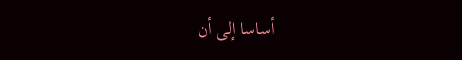أساسا إلى أن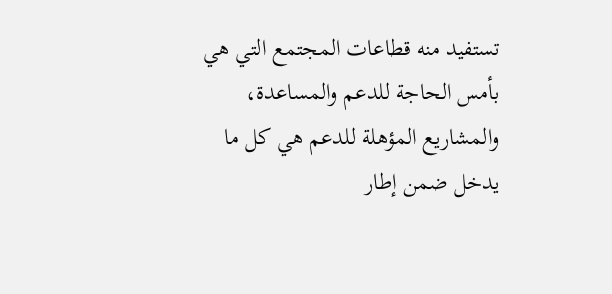تستفيد منه قطاعات المجتمع التي هي بأمس الحاجة للدعم والمساعدة، والمشاريع المؤهلة للدعم هي كل ما يدخل ضمن إطار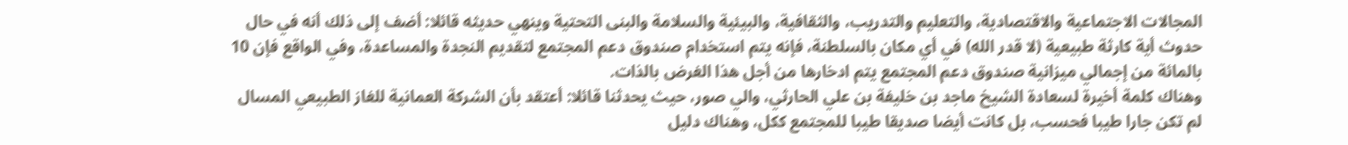المجالات الاجتماعية والاقتصادية، والتعليم والتدريب، والثقافية، والبيئية والسلامة والبنى التحتية وينهي حديثه قائلا: أضف إلى ذلك أنه في حال حدوث أية كارثة طبيعية (لا قدر الله) في أي مكان بالسلطنة، فإنه يتم استخدام صندوق دعم المجتمع لتقديم النجدة والمساعدة، وفي الواقع فإن 10 بالمائة من إجمالي ميزانية صندوق دعم المجتمع يتم ادخارها من أجل هذا الغرض بالذات.
وهناك كلمة أخيرة لسعادة الشيخ ماجد بن خليفة بن علي الحارثي، والي صور، حيث يحدثنا قائلا: أعتقد بأن الشركة العمانية للغاز الطبيعي المسال لم تكن جارا طيبا فحسب، بل كانت أيضا صديقا طيبا للمجتمع ككل، وهناك دليل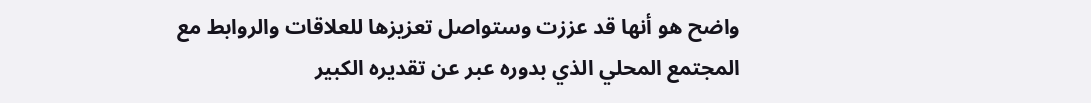واضح هو أنها قد عززت وستواصل تعزيزها للعلاقات والروابط مع المجتمع المحلي الذي بدوره عبر عن تقديره الكبير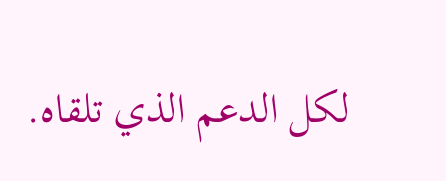لكل الدعم الذي تلقاه.